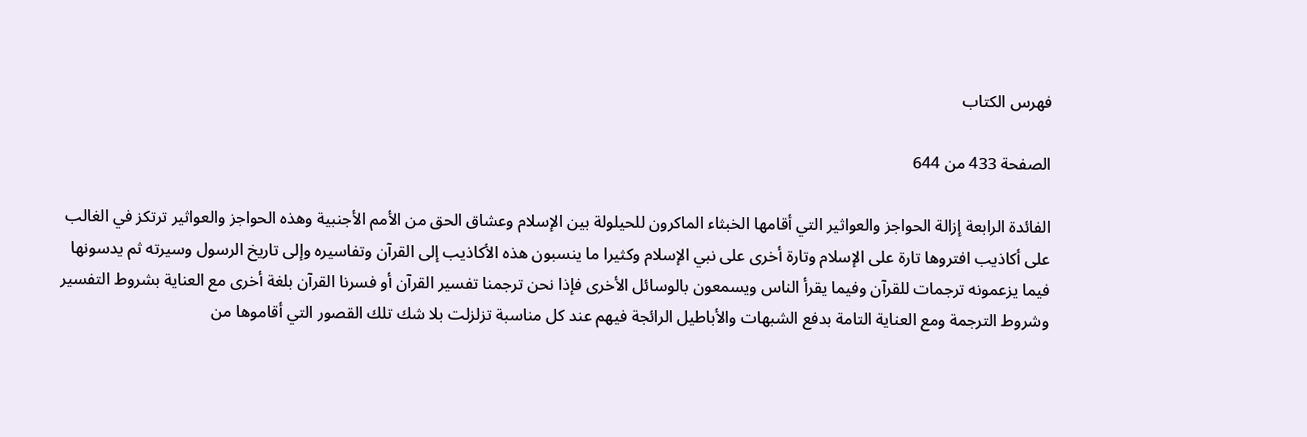فهرس الكتاب

الصفحة 433 من 644

الفائدة الرابعة إزالة الحواجز والعواثير التي أقامها الخبثاء الماكرون للحيلولة بين الإسلام وعشاق الحق من الأمم الأجنبية وهذه الحواجز والعواثير ترتكز في الغالب على أكاذيب افتروها تارة على الإسلام وتارة أخرى على نبي الإسلام وكثيرا ما ينسبون هذه الأكاذيب إلى القرآن وتفاسيره وإلى تاريخ الرسول وسيرته ثم يدسونها فيما يزعمونه ترجمات للقرآن وفيما يقرأ الناس ويسمعون بالوسائل الأخرى فإذا نحن ترجمنا تفسير القرآن أو فسرنا القرآن بلغة أخرى مع العناية بشروط التفسير وشروط الترجمة ومع العناية التامة بدفع الشبهات والأباطيل الرائجة فيهم عند كل مناسبة تزلزلت بلا شك تلك القصور التي أقاموها من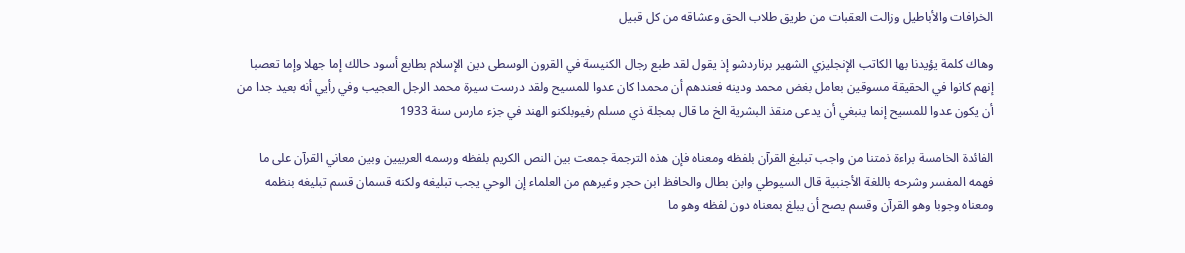الخرافات والأباطيل وزالت العقبات من طريق طلاب الحق وعشاقه من كل قبيل

وهاك كلمة يؤيدنا بها الكاتب الإنجليزي الشهير برناردشو إذ يقول لقد طبع رجال الكنيسة في القرون الوسطى دين الإسلام بطابع أسود حالك إما جهلا وإما تعصبا إنهم كانوا في الحقيقة مسوقين بعامل بغض محمد ودينه فعندهم أن محمدا كان عدوا للمسيح ولقد درست سيرة محمد الرجل العجيب وفي رأيي أنه بعيد جدا من أن يكون عدوا للمسيح إنما ينبغي أن يدعى منقذ البشرية الخ ما قال بمجلة ذي مسلم رفيوبلكنو الهند في جزء مارس سنة 1933

الفائدة الخامسة براءة ذمتنا من واجب تبليغ القرآن بلفظه ومعناه فإن هذه الترجمة جمعت بين النص الكريم بلفظه ورسمه العربيين وبين معاني القرآن على ما فهمه المفسر وشرحه باللغة الأجنبية قال السيوطي وابن بطال والحافظ ابن حجر وغيرهم من العلماء إن الوحي يجب تبليغه ولكنه قسمان قسم تبليغه بنظمه ومعناه وجوبا وهو القرآن وقسم يصح أن يبلغ بمعناه دون لفظه وهو ما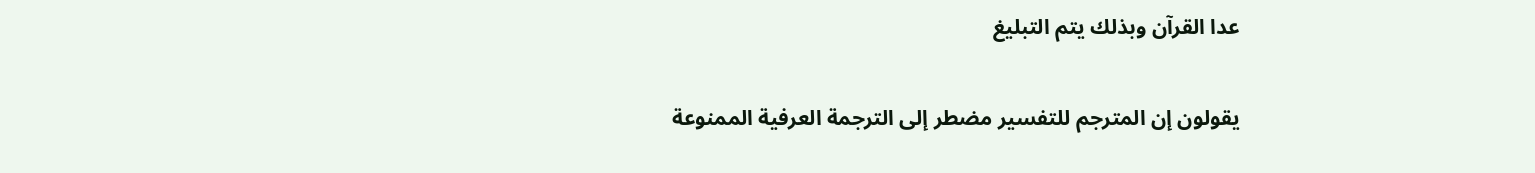عدا القرآن وبذلك يتم التبليغ

يقولون إن المترجم للتفسير مضطر إلى الترجمة العرفية الممنوعة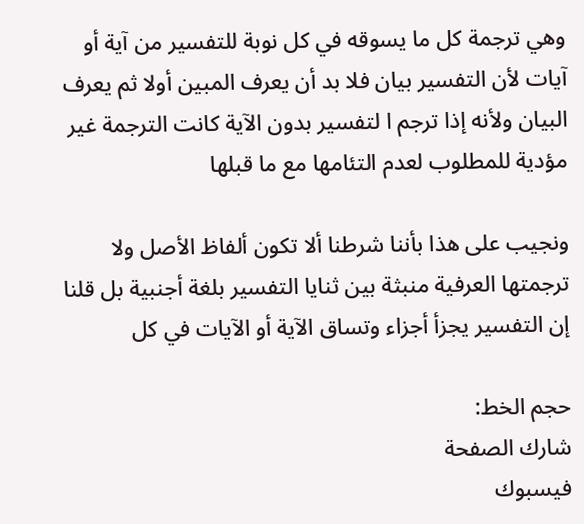وهي ترجمة كل ما يسوقه في كل نوبة للتفسير من آية أو آيات لأن التفسير بيان فلا بد أن يعرف المبين أولا ثم يعرف البيان ولأنه إذا ترجم ا لتفسير بدون الآية كانت الترجمة غير مؤدية للمطلوب لعدم التئامها مع ما قبلها

ونجيب على هذا بأننا شرطنا ألا تكون ألفاظ الأصل ولا ترجمتها العرفية منبثة بين ثنايا التفسير بلغة أجنبية بل قلنا إن التفسير يجزأ أجزاء وتساق الآية أو الآيات في كل

حجم الخط:
شارك الصفحة
فيسبوك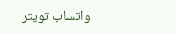واتساب تويتر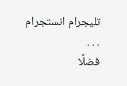تليجرام انستجرام
. . .
فضلًا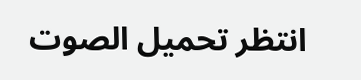انتظر تحميل الصوت